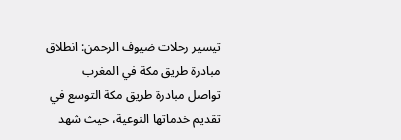تيسير رحلات ضيوف الرحمن: انطلاق مبادرة طريق مكة في المغرب
تواصل مبادرة طريق مكة التوسع في تقديم خدماتها النوعية، حيث شهد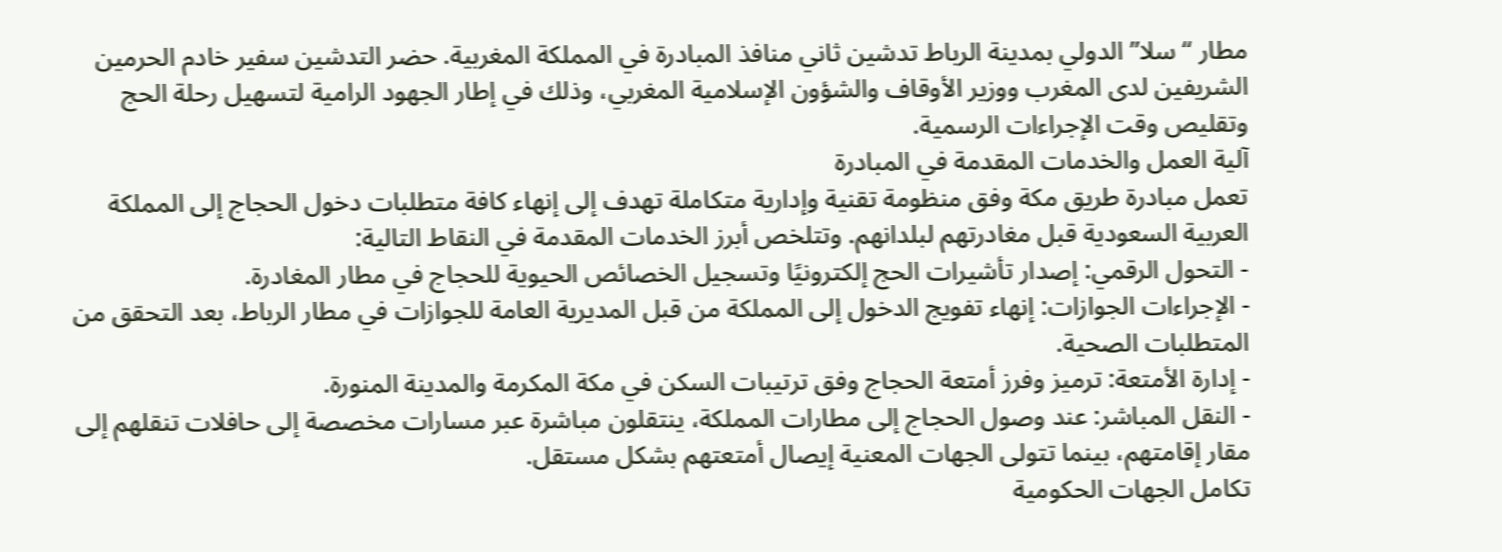مطار “سلا” الدولي بمدينة الرباط تدشين ثاني منافذ المبادرة في المملكة المغربية. حضر التدشين سفير خادم الحرمين الشريفين لدى المغرب ووزير الأوقاف والشؤون الإسلامية المغربي، وذلك في إطار الجهود الرامية لتسهيل رحلة الحج وتقليص وقت الإجراءات الرسمية.
آلية العمل والخدمات المقدمة في المبادرة
تعمل مبادرة طريق مكة وفق منظومة تقنية وإدارية متكاملة تهدف إلى إنهاء كافة متطلبات دخول الحجاج إلى المملكة العربية السعودية قبل مغادرتهم لبلدانهم. وتتلخص أبرز الخدمات المقدمة في النقاط التالية:
- التحول الرقمي: إصدار تأشيرات الحج إلكترونيًا وتسجيل الخصائص الحيوية للحجاج في مطار المغادرة.
- الإجراءات الجوازات: إنهاء تفويج الدخول إلى المملكة من قبل المديرية العامة للجوازات في مطار الرباط، بعد التحقق من المتطلبات الصحية.
- إدارة الأمتعة: ترميز وفرز أمتعة الحجاج وفق ترتيبات السكن في مكة المكرمة والمدينة المنورة.
- النقل المباشر: عند وصول الحجاج إلى مطارات المملكة، ينتقلون مباشرة عبر مسارات مخصصة إلى حافلات تنقلهم إلى مقار إقامتهم، بينما تتولى الجهات المعنية إيصال أمتعتهم بشكل مستقل.
تكامل الجهات الحكومية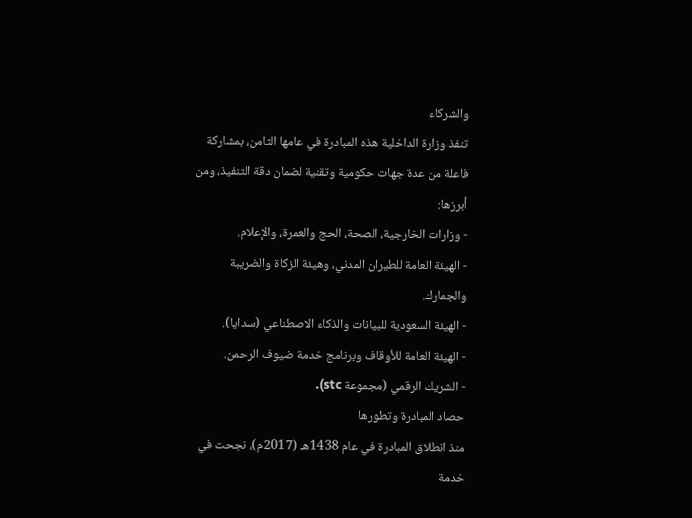والشركاء
تنفذ وزارة الداخلية هذه المبادرة في عامها الثامن، بمشاركة فاعلة من عدة جهات حكومية وتقنية لضمان دقة التنفيذ، ومن أبرزها:
- وزارات الخارجية، الصحة، الحج والعمرة، والإعلام.
- الهيئة العامة للطيران المدني، وهيئة الزكاة والضريبة والجمارك.
- الهيئة السعودية للبيانات والذكاء الاصطناعي (سدايا).
- الهيئة العامة للأوقاف وبرنامج خدمة ضيوف الرحمن.
- الشريك الرقمي (مجموعة stc).
حصاد المبادرة وتطورها
منذ انطلاق المبادرة في عام 1438هـ (2017م)، نجحت في خدمة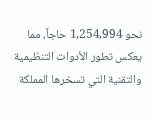نحو 1,254,994 حاجاً، مما يعكس تطور الأدوات التنظيمية والتقنية التي تسخرها المملكة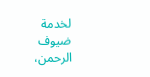لخدمة ضيوف الرحمن،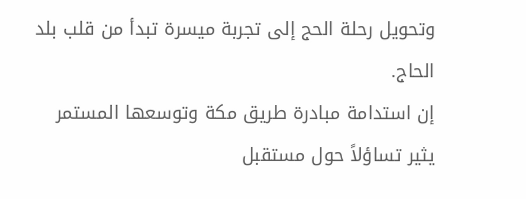وتحويل رحلة الحج إلى تجربة ميسرة تبدأ من قلب بلد الحاج.
إن استدامة مبادرة طريق مكة وتوسعها المستمر يثير تساؤلاً حول مستقبل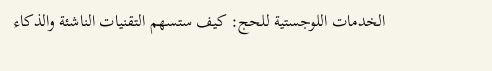الخدمات اللوجستية للحج: كيف ستسهم التقنيات الناشئة والذكاء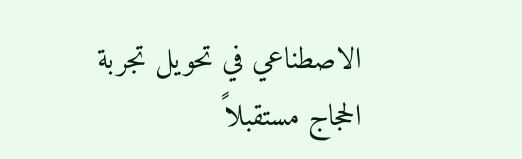الاصطناعي في تحويل تجربة الحجاج مستقبلاً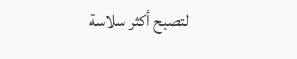لتصبح أكثر سلاسة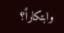وابتكاراً؟